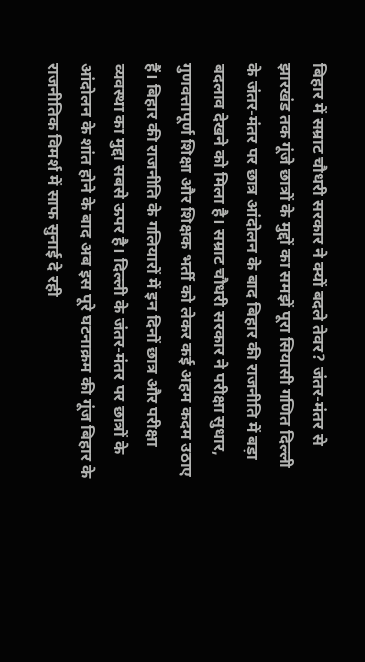बिहार में सम्राट चौधरी सरकार ने क्यों बदले तेवर? जंतर-मंतर से झारखंड तक गूंजे छात्रों के मुद्दों का समझें पूरा सियासी गणित दिल्ली के जंतर-मंतर पर छात्र आंदोलन के बाद बिहार की राजनीति में बड़ा बदलाव देखने को मिला है। सम्राट चौधरी सरकार ने परीक्षा सुधार, गुणवत्तापूर्ण शिक्षा और शिक्षक भर्ती को लेकर कई अहम कदम उठाए हैं। बिहार की राजनीति के गलियारों में इन दिनों छात्र और परीक्षा व्यवस्था का मुद्दा सबसे ऊपर है। दिल्ली के जंतर-मंतर पर छात्रों के आंदोलन के शांत होने के बाद अब इस पूरे घटनाक्रम की गूंज बिहार के राजनीतिक विमर्श में साफ सुनाई दे रही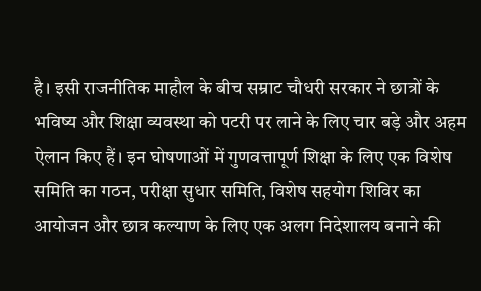है। इसी राजनीतिक माहौल के बीच सम्राट चौधरी सरकार ने छात्रों के भविष्य और शिक्षा व्यवस्था को पटरी पर लाने के लिए चार बड़े और अहम ऐलान किए हैं। इन घोषणाओं में गुणवत्तापूर्ण शिक्षा के लिए एक विशेष समिति का गठन, परीक्षा सुधार समिति, विशेष सहयोग शिविर का आयोजन और छात्र कल्याण के लिए एक अलग निदेशालय बनाने की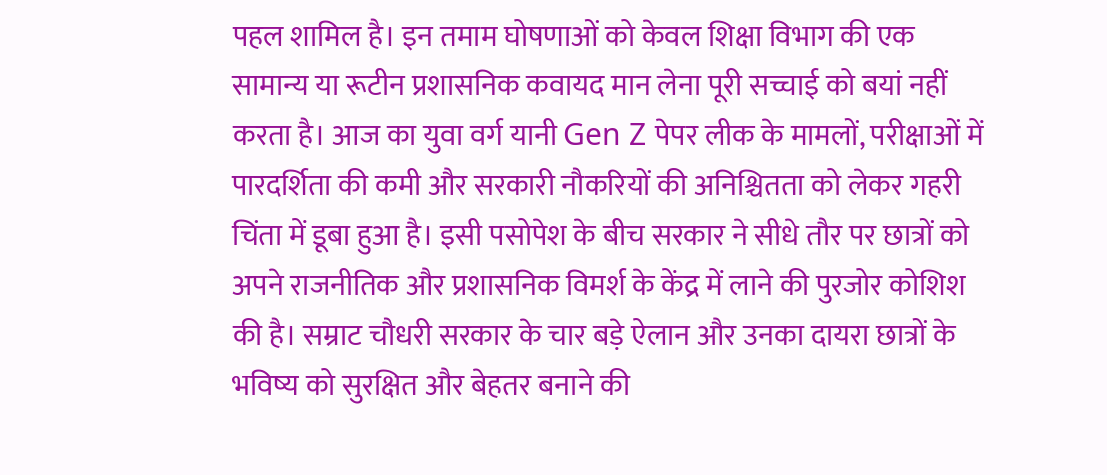पहल शामिल है। इन तमाम घोषणाओं को केवल शिक्षा विभाग की एक सामान्य या रूटीन प्रशासनिक कवायद मान लेना पूरी सच्चाई को बयां नहीं करता है। आज का युवा वर्ग यानी Gen Z पेपर लीक के मामलों, परीक्षाओं में पारदर्शिता की कमी और सरकारी नौकरियों की अनिश्चितता को लेकर गहरी चिंता में डूबा हुआ है। इसी पसोपेश के बीच सरकार ने सीधे तौर पर छात्रों को अपने राजनीतिक और प्रशासनिक विमर्श के केंद्र में लाने की पुरजोर कोशिश की है। सम्राट चौधरी सरकार के चार बड़े ऐलान और उनका दायरा छात्रों के भविष्य को सुरक्षित और बेहतर बनाने की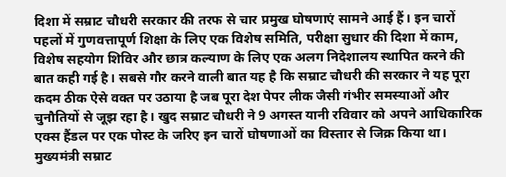दिशा में सम्राट चौधरी सरकार की तरफ से चार प्रमुख घोषणाएं सामने आई हैं। इन चारों पहलों में गुणवत्तापूर्ण शिक्षा के लिए एक विशेष समिति, परीक्षा सुधार की दिशा में काम, विशेष सहयोग शिविर और छात्र कल्याण के लिए एक अलग निदेशालय स्थापित करने की बात कही गई है। सबसे गौर करने वाली बात यह है कि सम्राट चौधरी की सरकार ने यह पूरा कदम ठीक ऐसे वक्त पर उठाया है जब पूरा देश पेपर लीक जैसी गंभीर समस्याओं और चुनौतियों से जूझ रहा है। खुद सम्राट चौधरी ने 9 अगस्त यानी रविवार को अपने आधिकारिक एक्स हैंडल पर एक पोस्ट के जरिए इन चारों घोषणाओं का विस्तार से जिक्र किया था। मुख्यमंत्री सम्राट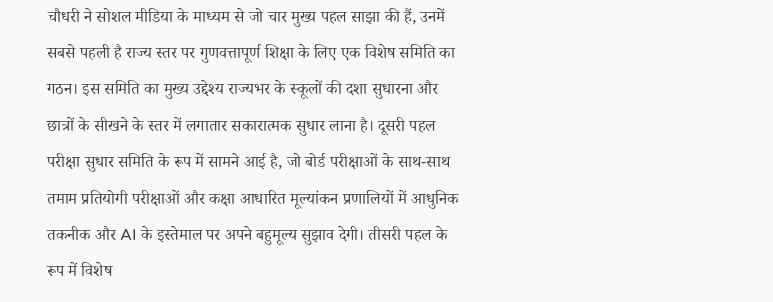चौधरी ने सोशल मीडिया के माध्यम से जो चार मुख्य पहल साझा की हैं, उनमें सबसे पहली है राज्य स्तर पर गुणवत्तापूर्ण शिक्षा के लिए एक विशेष समिति का गठन। इस समिति का मुख्य उद्देश्य राज्यभर के स्कूलों की दशा सुधारना और छात्रों के सीखने के स्तर में लगातार सकारात्मक सुधार लाना है। दूसरी पहल परीक्षा सुधार समिति के रूप में सामने आई है, जो बोर्ड परीक्षाओं के साथ-साथ तमाम प्रतियोगी परीक्षाओं और कक्षा आधारित मूल्यांकन प्रणालियों में आधुनिक तकनीक और AI के इस्तेमाल पर अपने बहुमूल्य सुझाव देगी। तीसरी पहल के रूप में विशेष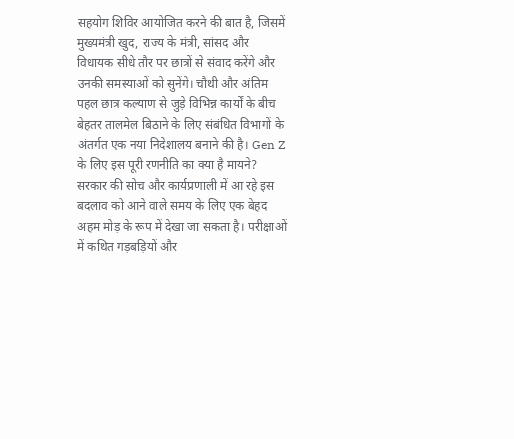सहयोग शिविर आयोजित करने की बात है, जिसमें मुख्यमंत्री खुद, राज्य के मंत्री, सांसद और विधायक सीधे तौर पर छात्रों से संवाद करेंगे और उनकी समस्याओं को सुनेंगे। चौथी और अंतिम पहल छात्र कल्याण से जुड़े विभिन्न कार्यों के बीच बेहतर तालमेल बिठाने के लिए संबंधित विभागों के अंतर्गत एक नया निदेशालय बनाने की है। Gen Z के लिए इस पूरी रणनीति का क्या है मायने? सरकार की सोच और कार्यप्रणाली में आ रहे इस बदलाव को आने वाले समय के लिए एक बेहद अहम मोड़ के रूप में देखा जा सकता है। परीक्षाओं में कथित गड़बड़ियों और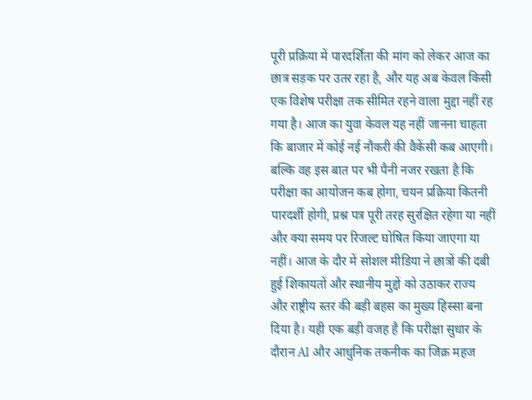पूरी प्रक्रिया में पारदर्शिता की मांग को लेकर आज का छात्र सड़क पर उतर रहा है, और यह अब केवल किसी एक विशेष परीक्षा तक सीमित रहने वाला मुद्दा नहीं रह गया है। आज का युवा केवल यह नहीं जानना चाहता कि बाजार में कोई नई नौकरी की वैकेंसी कब आएगी। बल्कि वह इस बात पर भी पैनी नजर रखता है कि परीक्षा का आयोजन कब होगा, चयन प्रक्रिया कितनी पारदर्शी होगी, प्रश्न पत्र पूरी तरह सुरक्षित रहेगा या नहीं और क्या समय पर रिजल्ट घोषित किया जाएगा या नहीं। आज के दौर में सोशल मीडिया ने छात्रों की दबी हुई शिकायतों और स्थानीय मुद्दों को उठाकर राज्य और राष्ट्रीय स्तर की बड़ी बहस का मुख्य हिस्सा बना दिया है। यही एक बड़ी वजह है कि परीक्षा सुधार के दौरान AI और आधुनिक तकनीक का जिक्र महज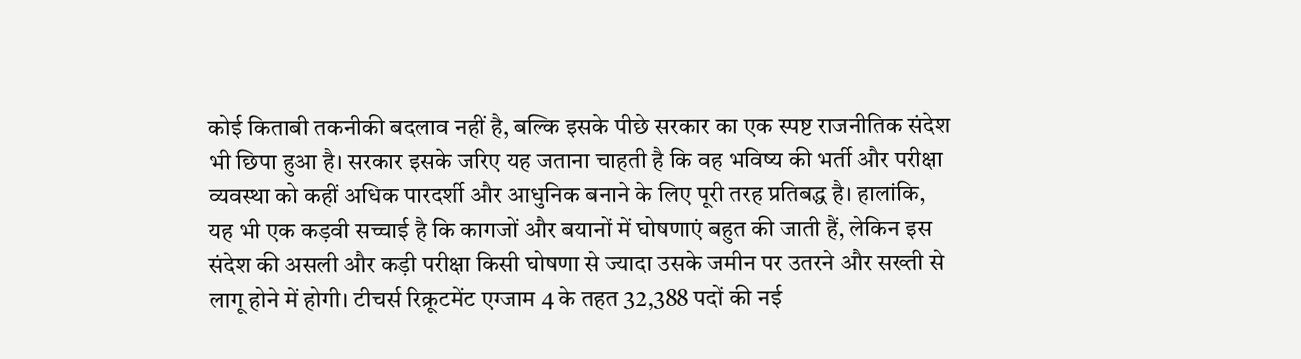कोई किताबी तकनीकी बदलाव नहीं है, बल्कि इसके पीछे सरकार का एक स्पष्ट राजनीतिक संदेश भी छिपा हुआ है। सरकार इसके जरिए यह जताना चाहती है कि वह भविष्य की भर्ती और परीक्षा व्यवस्था को कहीं अधिक पारदर्शी और आधुनिक बनाने के लिए पूरी तरह प्रतिबद्ध है। हालांकि, यह भी एक कड़वी सच्चाई है कि कागजों और बयानों में घोषणाएं बहुत की जाती हैं, लेकिन इस संदेश की असली और कड़ी परीक्षा किसी घोषणा से ज्यादा उसके जमीन पर उतरने और सख्ती से लागू होने में होगी। टीचर्स रिक्रूटमेंट एग्जाम 4 के तहत 32,388 पदों की नई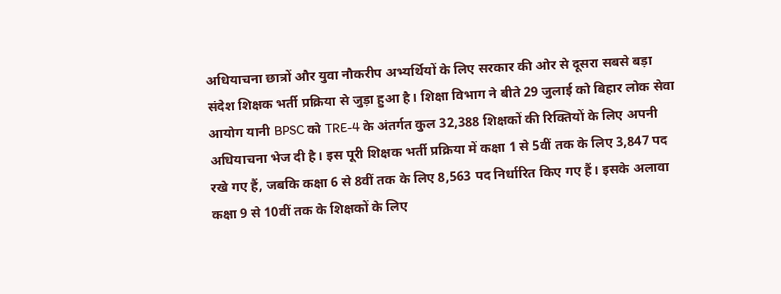अधियाचना छात्रों और युवा नौकरीप अभ्यर्थियों के लिए सरकार की ओर से दूसरा सबसे बड़ा संदेश शिक्षक भर्ती प्रक्रिया से जुड़ा हुआ है। शिक्षा विभाग ने बीते 29 जुलाई को बिहार लोक सेवा आयोग यानी BPSC को TRE-4 के अंतर्गत कुल 32,388 शिक्षकों की रिक्तियों के लिए अपनी अधियाचना भेज दी है। इस पूरी शिक्षक भर्ती प्रक्रिया में कक्षा 1 से 5वीं तक के लिए 3,847 पद रखे गए हैं, जबकि कक्षा 6 से 8वीं तक के लिए 8,563 पद निर्धारित किए गए हैं। इसके अलावा कक्षा 9 से 10वीं तक के शिक्षकों के लिए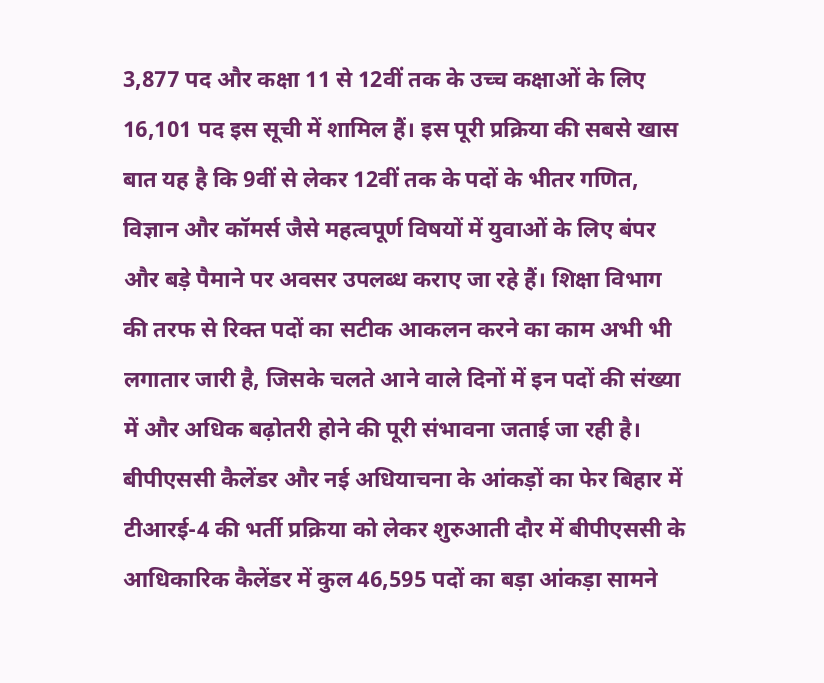3,877 पद और कक्षा 11 से 12वीं तक के उच्च कक्षाओं के लिए 16,101 पद इस सूची में शामिल हैं। इस पूरी प्रक्रिया की सबसे खास बात यह है कि 9वीं से लेकर 12वीं तक के पदों के भीतर गणित, विज्ञान और कॉमर्स जैसे महत्वपूर्ण विषयों में युवाओं के लिए बंपर और बड़े पैमाने पर अवसर उपलब्ध कराए जा रहे हैं। शिक्षा विभाग की तरफ से रिक्त पदों का सटीक आकलन करने का काम अभी भी लगातार जारी है, जिसके चलते आने वाले दिनों में इन पदों की संख्या में और अधिक बढ़ोतरी होने की पूरी संभावना जताई जा रही है। बीपीएससी कैलेंडर और नई अधियाचना के आंकड़ों का फेर बिहार में टीआरई-4 की भर्ती प्रक्रिया को लेकर शुरुआती दौर में बीपीएससी के आधिकारिक कैलेंडर में कुल 46,595 पदों का बड़ा आंकड़ा सामने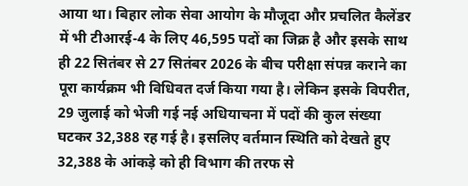आया था। बिहार लोक सेवा आयोग के मौजूदा और प्रचलित कैलेंडर में भी टीआरई-4 के लिए 46,595 पदों का जिक्र है और इसके साथ ही 22 सितंबर से 27 सितंबर 2026 के बीच परीक्षा संपन्न कराने का पूरा कार्यक्रम भी विधिवत दर्ज किया गया है। लेकिन इसके विपरीत, 29 जुलाई को भेजी गई नई अधियाचना में पदों की कुल संख्या घटकर 32,388 रह गई है। इसलिए वर्तमान स्थिति को देखते हुए 32,388 के आंकड़े को ही विभाग की तरफ से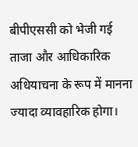बीपीएससी को भेजी गई ताजा और आधिकारिक अधियाचना के रूप में मानना ज्यादा व्यावहारिक होगा।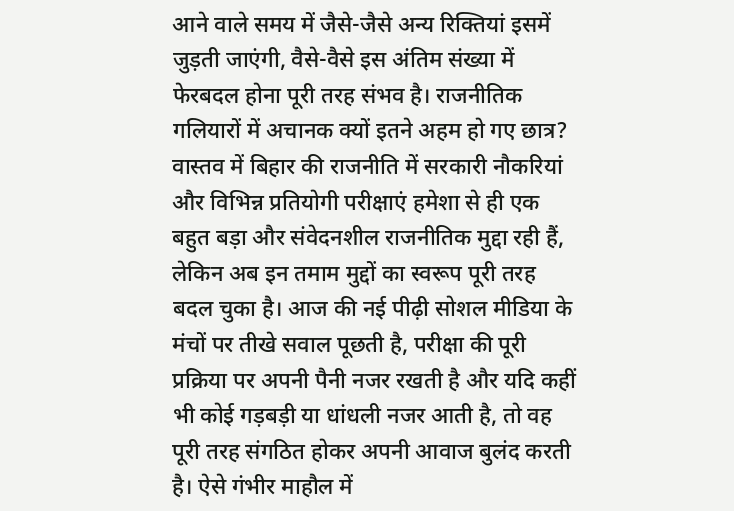आने वाले समय में जैसे-जैसे अन्य रिक्तियां इसमें जुड़ती जाएंगी, वैसे-वैसे इस अंतिम संख्या में फेरबदल होना पूरी तरह संभव है। राजनीतिक गलियारों में अचानक क्यों इतने अहम हो गए छात्र? वास्तव में बिहार की राजनीति में सरकारी नौकरियां और विभिन्न प्रतियोगी परीक्षाएं हमेशा से ही एक बहुत बड़ा और संवेदनशील राजनीतिक मुद्दा रही हैं, लेकिन अब इन तमाम मुद्दों का स्वरूप पूरी तरह बदल चुका है। आज की नई पीढ़ी सोशल मीडिया के मंचों पर तीखे सवाल पूछती है, परीक्षा की पूरी प्रक्रिया पर अपनी पैनी नजर रखती है और यदि कहीं भी कोई गड़बड़ी या धांधली नजर आती है, तो वह पूरी तरह संगठित होकर अपनी आवाज बुलंद करती है। ऐसे गंभीर माहौल में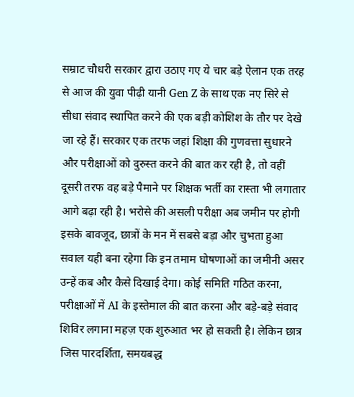सम्राट चौधरी सरकार द्वारा उठाए गए ये चार बड़े ऐलान एक तरह से आज की युवा पीढ़ी यानी Gen Z के साथ एक नए सिरे से सीधा संवाद स्थापित करने की एक बड़ी कोशिश के तौर पर देखे जा रहे हैं। सरकार एक तरफ जहां शिक्षा की गुणवत्ता सुधारने और परीक्षाओं को दुरुस्त करने की बात कर रही है, तो वहीं दूसरी तरफ वह बड़े पैमाने पर शिक्षक भर्ती का रास्ता भी लगातार आगे बढ़ा रही है। भरोसे की असली परीक्षा अब जमीन पर होगी इसके बावजूद, छात्रों के मन में सबसे बड़ा और चुभता हुआ सवाल यही बना रहेगा कि इन तमाम घोषणाओं का जमीनी असर उन्हें कब और कैसे दिखाई देगा। कोई समिति गठित करना, परीक्षाओं में AI के इस्तेमाल की बात करना और बड़े-बड़े संवाद शिविर लगाना महज़ एक शुरुआत भर हो सकती है। लेकिन छात्र जिस पारदर्शिता, समयबद्ध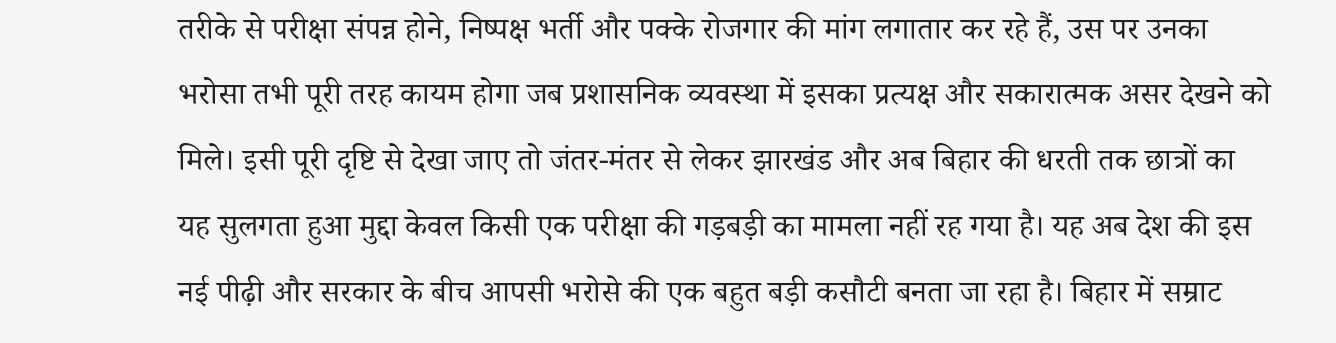तरीके से परीक्षा संपन्न होने, निष्पक्ष भर्ती और पक्के रोजगार की मांग लगातार कर रहे हैं, उस पर उनका भरोसा तभी पूरी तरह कायम होगा जब प्रशासनिक व्यवस्था में इसका प्रत्यक्ष और सकारात्मक असर देखने को मिले। इसी पूरी दृष्टि से देखा जाए तो जंतर-मंतर से लेकर झारखंड और अब बिहार की धरती तक छात्रों का यह सुलगता हुआ मुद्दा केवल किसी एक परीक्षा की गड़बड़ी का मामला नहीं रह गया है। यह अब देश की इस नई पीढ़ी और सरकार के बीच आपसी भरोसे की एक बहुत बड़ी कसौटी बनता जा रहा है। बिहार में सम्राट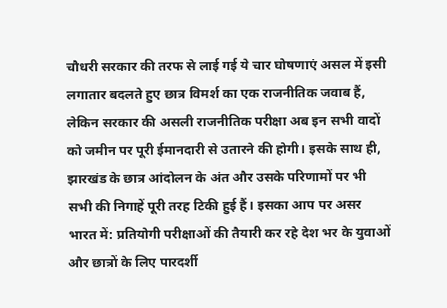चौधरी सरकार की तरफ से लाई गई ये चार घोषणाएं असल में इसी लगातार बदलते हुए छात्र विमर्श का एक राजनीतिक जवाब हैं, लेकिन सरकार की असली राजनीतिक परीक्षा अब इन सभी वादों को जमीन पर पूरी ईमानदारी से उतारने की होगी। इसके साथ ही, झारखंड के छात्र आंदोलन के अंत और उसके परिणामों पर भी सभी की निगाहें पूरी तरह टिकी हुई हैं। इसका आप पर असर भारत में: प्रतियोगी परीक्षाओं की तैयारी कर रहे देश भर के युवाओं और छात्रों के लिए पारदर्शी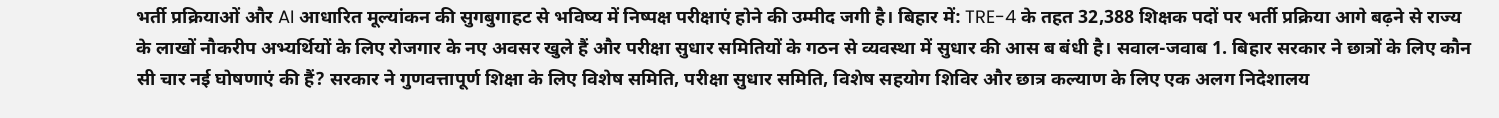भर्ती प्रक्रियाओं और AI आधारित मूल्यांकन की सुगबुगाहट से भविष्य में निष्पक्ष परीक्षाएं होने की उम्मीद जगी है। बिहार में: TRE-4 के तहत 32,388 शिक्षक पदों पर भर्ती प्रक्रिया आगे बढ़ने से राज्य के लाखों नौकरीप अभ्यर्थियों के लिए रोजगार के नए अवसर खुले हैं और परीक्षा सुधार समितियों के गठन से व्यवस्था में सुधार की आस ब बंधी है। सवाल-जवाब 1. बिहार सरकार ने छात्रों के लिए कौन सी चार नई घोषणाएं की हैं? सरकार ने गुणवत्तापूर्ण शिक्षा के लिए विशेष समिति, परीक्षा सुधार समिति, विशेष सहयोग शिविर और छात्र कल्याण के लिए एक अलग निदेशालय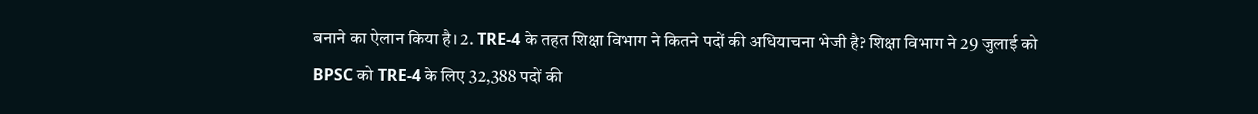बनाने का ऐलान किया है। 2. TRE-4 के तहत शिक्षा विभाग ने कितने पदों की अधियाचना भेजी है? शिक्षा विभाग ने 29 जुलाई को BPSC को TRE-4 के लिए 32,388 पदों की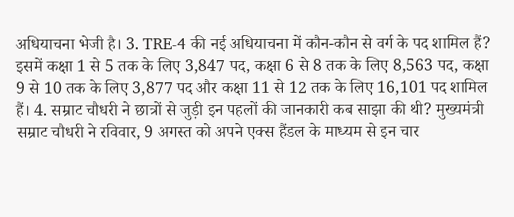अधियाचना भेजी है। 3. TRE-4 की नई अधियाचना में कौन-कौन से वर्ग के पद शामिल हैं? इसमें कक्षा 1 से 5 तक के लिए 3,847 पद, कक्षा 6 से 8 तक के लिए 8,563 पद, कक्षा 9 से 10 तक के लिए 3,877 पद और कक्षा 11 से 12 तक के लिए 16,101 पद शामिल हैं। 4. सम्राट चौधरी ने छात्रों से जुड़ी इन पहलों की जानकारी कब साझा की थी? मुख्यमंत्री सम्राट चौधरी ने रविवार, 9 अगस्त को अपने एक्स हैंडल के माध्यम से इन चार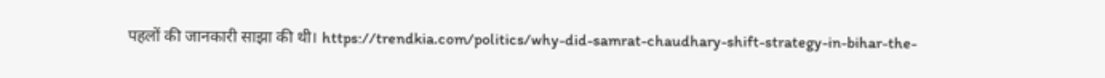पहलों की जानकारी साझा की थी। https://trendkia.com/politics/why-did-samrat-chaudhary-shift-strategy-in-bihar-the-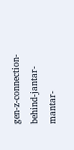gen-z-connection-behind-jantar-mantar-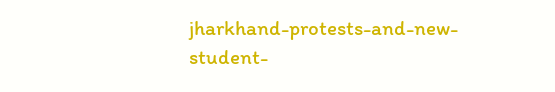jharkhand-protests-and-new-student-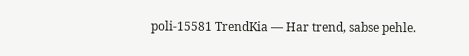poli-15581 TrendKia — Har trend, sabse pehle.